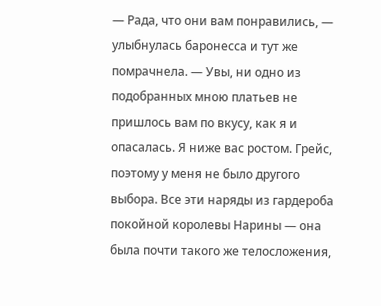— Рада, что они вам понравились, — улыбнулась баронесса и тут же помрачнела. — Увы, ни одно из подобранных мною платьев не пришлось вам по вкусу, как я и опасалась. Я ниже вас ростом. Грейс, поэтому у меня не было другого выбора. Все эти наряды из гардероба покойной королевы Нарины — она была почти такого же телосложения,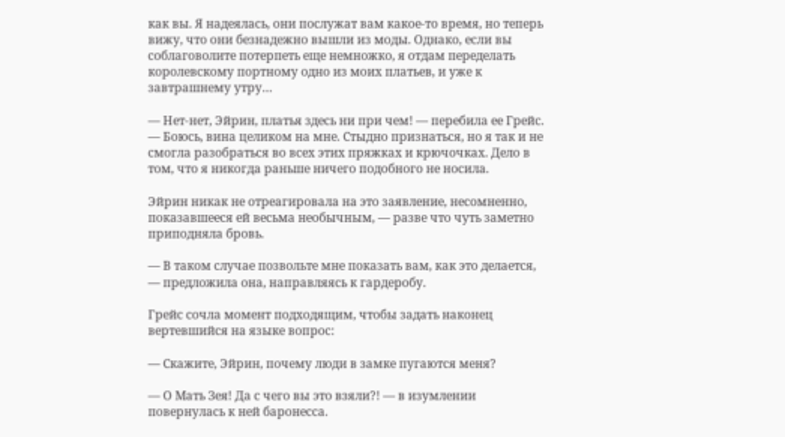как вы. Я надеялась, они послужат вам какое-то время, но теперь вижу, что они безнадежно вышли из моды. Однако, если вы соблаговолите потерпеть еще немножко, я отдам переделать королевскому портному одно из моих платьев, и уже к завтрашнему утру…

— Нет-нет, Эйрин, платья здесь ни при чем! — перебила ее Грейс. — Боюсь, вина целиком на мне. Стыдно признаться, но я так и не смогла разобраться во всех этих пряжках и крючочках. Дело в том, что я никогда раньше ничего подобного не носила.

Эйрин никак не отреагировала на это заявление, несомненно, показавшееся ей весьма необычным, — разве что чуть заметно приподняла бровь.

— В таком случае позвольте мне показать вам, как это делается, — предложила она, направляясь к гардеробу.

Грейс сочла момент подходящим, чтобы задать наконец вертевшийся на языке вопрос:

— Скажите, Эйрин, почему люди в замке пугаются меня?

— О Мать Зея! Да с чего вы это взяли?! — в изумлении повернулась к ней баронесса.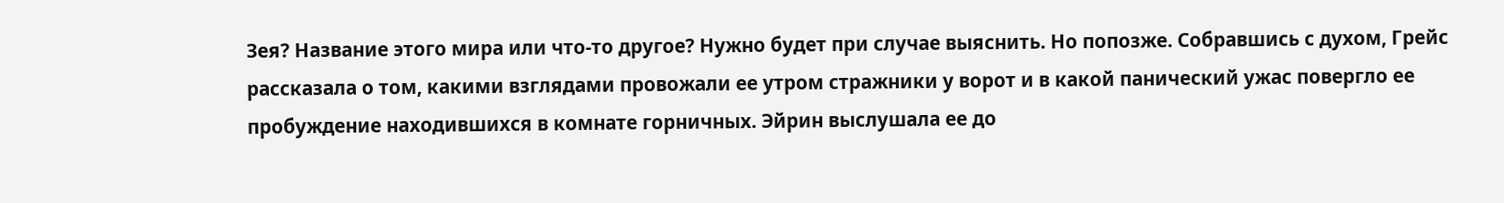Зея? Название этого мира или что-то другое? Нужно будет при случае выяснить. Но попозже. Собравшись с духом, Грейс рассказала о том, какими взглядами провожали ее утром стражники у ворот и в какой панический ужас повергло ее пробуждение находившихся в комнате горничных. Эйрин выслушала ее до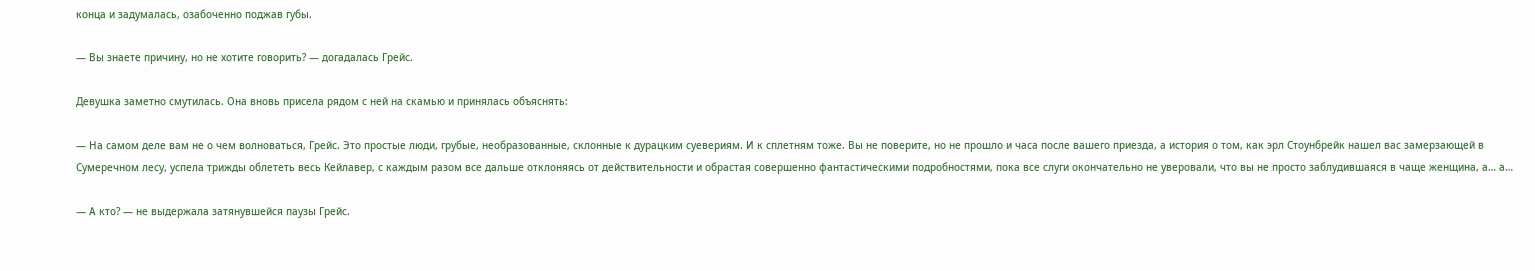конца и задумалась, озабоченно поджав губы.

— Вы знаете причину, но не хотите говорить? — догадалась Грейс.

Девушка заметно смутилась. Она вновь присела рядом с ней на скамью и принялась объяснять:

— На самом деле вам не о чем волноваться, Грейс. Это простые люди, грубые, необразованные, склонные к дурацким суевериям. И к сплетням тоже. Вы не поверите, но не прошло и часа после вашего приезда, а история о том, как эрл Стоунбрейк нашел вас замерзающей в Сумеречном лесу, успела трижды облететь весь Кейлавер, с каждым разом все дальше отклоняясь от действительности и обрастая совершенно фантастическими подробностями, пока все слуги окончательно не уверовали, что вы не просто заблудившаяся в чаще женщина, а… а…

— А кто? — не выдержала затянувшейся паузы Грейс.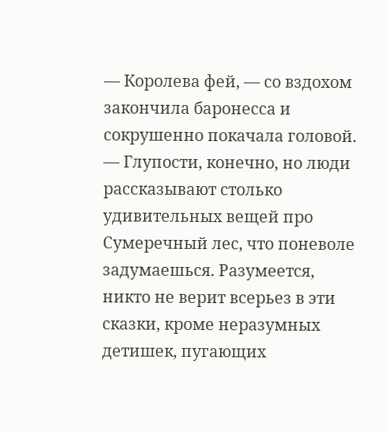— Королева фей, — со вздохом закончила баронесса и сокрушенно покачала головой. — Глупости, конечно, но люди рассказывают столько удивительных вещей про Сумеречный лес, что поневоле задумаешься. Разумеется, никто не верит всерьез в эти сказки, кроме неразумных детишек, пугающих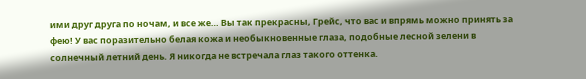ими друг друга по ночам, и все же… Вы так прекрасны, Грейс, что вас и впрямь можно принять за фею! У вас поразительно белая кожа и необыкновенные глаза, подобные лесной зелени в солнечный летний день. Я никогда не встречала глаз такого оттенка.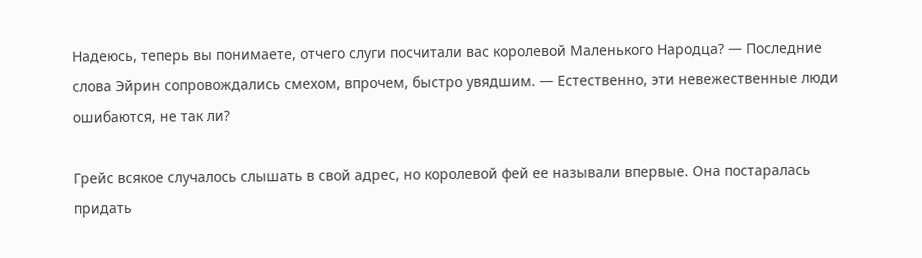Надеюсь, теперь вы понимаете, отчего слуги посчитали вас королевой Маленького Народца? — Последние слова Эйрин сопровождались смехом, впрочем, быстро увядшим. — Естественно, эти невежественные люди ошибаются, не так ли?

Грейс всякое случалось слышать в свой адрес, но королевой фей ее называли впервые. Она постаралась придать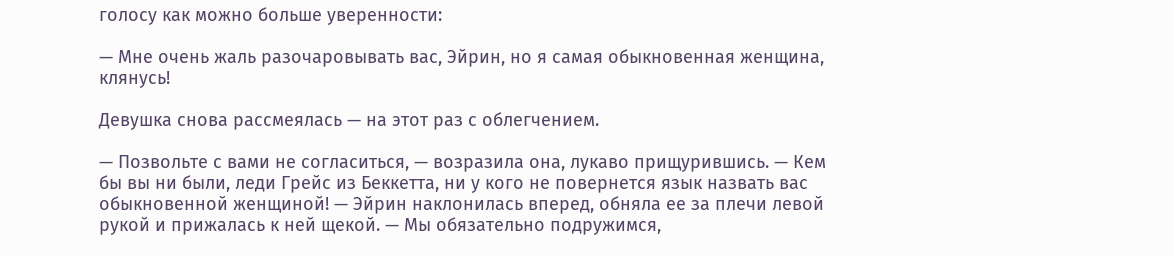голосу как можно больше уверенности:

— Мне очень жаль разочаровывать вас, Эйрин, но я самая обыкновенная женщина, клянусь!

Девушка снова рассмеялась — на этот раз с облегчением.

— Позвольте с вами не согласиться, — возразила она, лукаво прищурившись. — Кем бы вы ни были, леди Грейс из Беккетта, ни у кого не повернется язык назвать вас обыкновенной женщиной! — Эйрин наклонилась вперед, обняла ее за плечи левой рукой и прижалась к ней щекой. — Мы обязательно подружимся,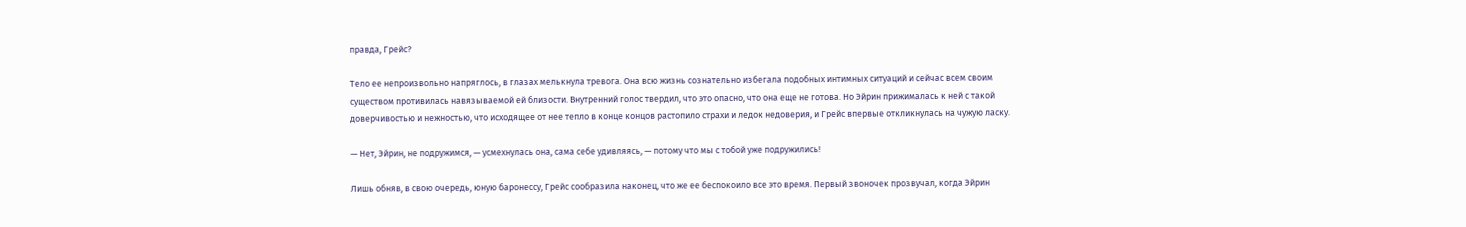правда, Грейс?

Тело ее непроизвольно напряглось, в глазах мелькнула тревога. Она всю жизнь сознательно избегала подобных интимных ситуаций и сейчас всем своим существом противилась навязываемой ей близости. Внутренний голос твердил, что это опасно, что она еще не готова. Но Эйрин прижималась к ней с такой доверчивостью и нежностью, что исходящее от нее тепло в конце концов растопило страхи и ледок недоверия, и Грейс впервые откликнулась на чужую ласку.

— Нет, Эйрин, не подружимся, — усмехнулась она, сама себе удивляясь, — потому что мы с тобой уже подружились!

Лишь обняв, в свою очередь, юную баронессу, Грейс сообразила наконец, что же ее беспокоило все это время. Первый звоночек прозвучал, когда Эйрин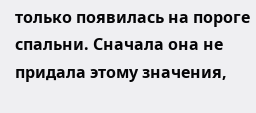только появилась на пороге спальни. Сначала она не придала этому значения,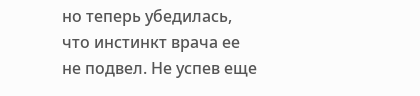но теперь убедилась, что инстинкт врача ее не подвел. Не успев еще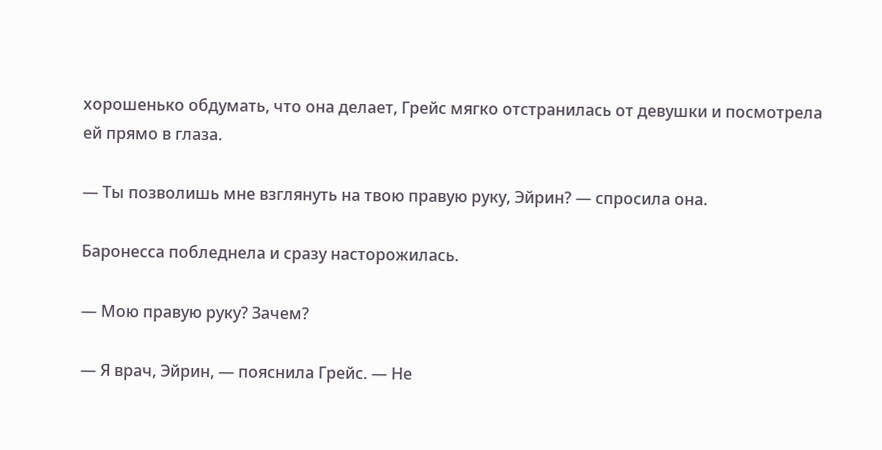хорошенько обдумать, что она делает, Грейс мягко отстранилась от девушки и посмотрела ей прямо в глаза.

— Ты позволишь мне взглянуть на твою правую руку, Эйрин? — спросила она.

Баронесса побледнела и сразу насторожилась.

— Мою правую руку? Зачем?

— Я врач, Эйрин, — пояснила Грейс. — Не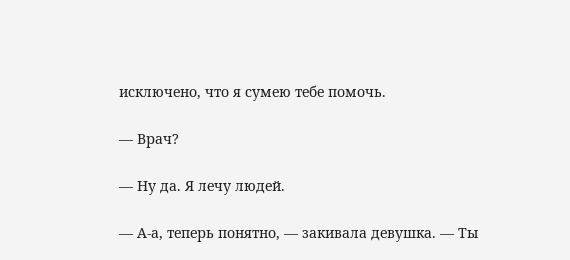исключено, что я сумею тебе помочь.

— Врач?

— Ну да. Я лечу людей.

— А-а, теперь понятно, — закивала девушка. — Ты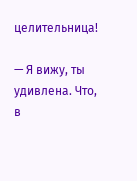целительница!

— Я вижу, ты удивлена. Что, в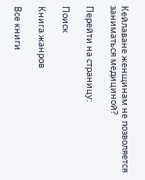Кейлаване женщинам не позволяется заниматься медициной?

Перейти на страницу:

Поиск

Книга жанров

Все книги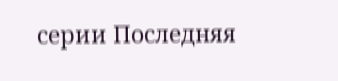серии Последняя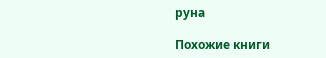руна

Похожие книги